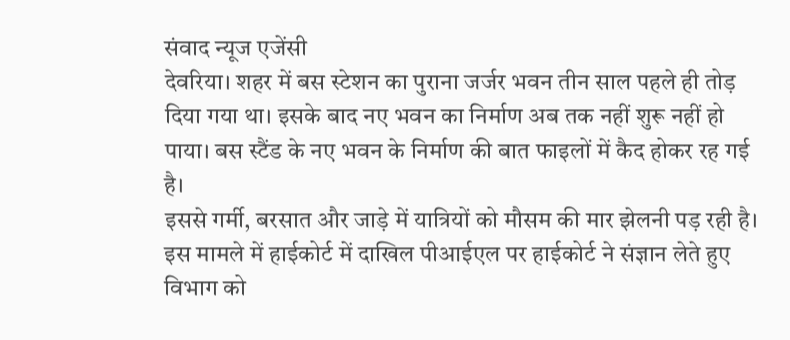संवाद न्यूज एजेंसी
देवरिया। शहर में बस स्टेशन का पुराना जर्जर भवन तीन साल पहले ही तोड़ दिया गया था। इसके बाद नए भवन का निर्माण अब तक नहीं शुरू नहीं हो पाया। बस स्टैंड के नए भवन के निर्माण की बात फाइलों में कैद होकर रह गई है।
इससे गर्मी, बरसात और जाड़े में यात्रियों को मौसम की मार झेलनी पड़ रही है। इस मामले में हाईकोर्ट में दाखिल पीआईएल पर हाईकोर्ट ने संज्ञान लेते हुए विभाग को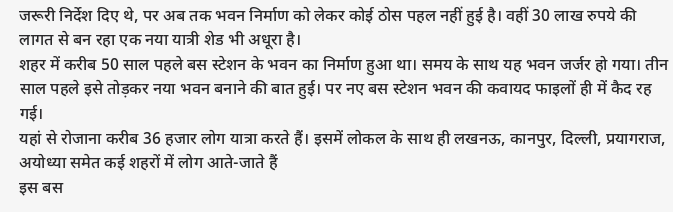जरूरी निर्देश दिए थे, पर अब तक भवन निर्माण को लेकर कोई ठोस पहल नहीं हुई है। वहीं 30 लाख रुपये की लागत से बन रहा एक नया यात्री शेड भी अधूरा है।
शहर में करीब 50 साल पहले बस स्टेशन के भवन का निर्माण हुआ था। समय के साथ यह भवन जर्जर हो गया। तीन साल पहले इसे तोड़कर नया भवन बनाने की बात हुई। पर नए बस स्टेशन भवन की कवायद फाइलों ही में कैद रह गई।
यहां से रोजाना करीब 36 हजार लोग यात्रा करते हैं। इसमें लोकल के साथ ही लखनऊ, कानपुर, दिल्ली, प्रयागराज, अयोध्या समेत कई शहरों में लोग आते-जाते हैं
इस बस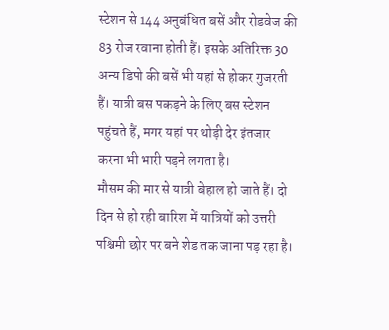स्टेशन से 144 अनुबंधित बसें और रोडवेज की 83 रोज रवाना होती हैं। इसके अतिरिक्त 30 अन्य डिपो की बसें भी यहां से होकर गुजरती हैं। यात्री बस पकड़ने के लिए बस स्टेशन पहुंचते हैं, मगर यहां पर थोड़ी देर इंतजार करना भी भारी पड़ने लगता है।
मौसम की मार से यात्री बेहाल हो जाते हैं। दो दिन से हो रही बारिश में यात्रियों को उत्तरी पश्चिमी छोर पर बने शेड तक जाना पड़ रहा है।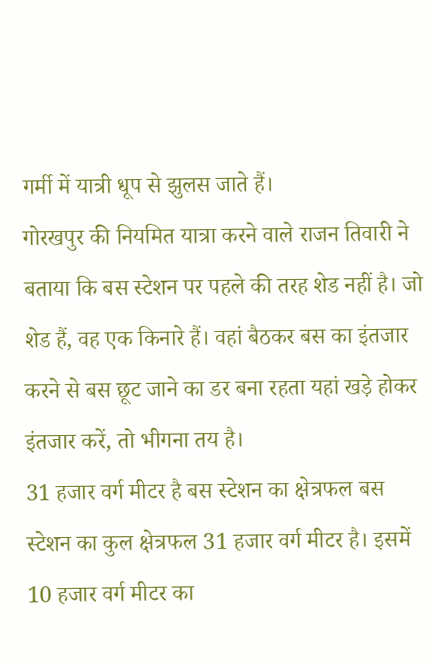गर्मी में यात्री धूप से झुलस जाते हैं।
गोरखपुर की नियमित यात्रा करने वाले राजन तिवारी ने बताया कि बस स्टेशन पर पहले की तरह शेड नहीं है। जो शेड हैं, वह एक किनारे हैं। वहां बैठकर बस का इंतजार करने से बस छूट जाने का डर बना रहता यहां खड़े होकर इंतजार करें, तो भीगना तय है।
31 हजार वर्ग मीटर है बस स्टेशन का क्षेत्रफल बस स्टेशन का कुल क्षेत्रफल 31 हजार वर्ग मीटर है। इसमें 10 हजार वर्ग मीटर का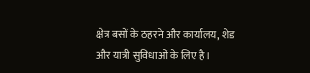क्षेत्र बसों के ठहरने और कार्यालय, शेड और यात्री सुविधाओं के लिए है।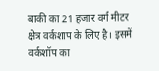बाकी का 21 हजार वर्ग मीटर क्षेत्र वर्कशाप के लिए है। इसमें वर्कशॉप का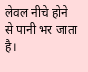लेवल नीचे होने से पानी भर जाता है।